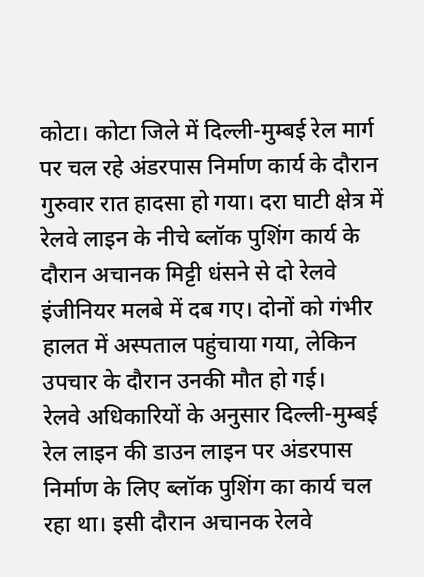कोटा। कोटा जिले में दिल्ली-मुम्बई रेल मार्ग पर चल रहे अंडरपास निर्माण कार्य के दौरान गुरुवार रात हादसा हो गया। दरा घाटी क्षेत्र में रेलवे लाइन के नीचे ब्लॉक पुशिंग कार्य के दौरान अचानक मिट्टी धंसने से दो रेलवे इंजीनियर मलबे में दब गए। दोनों को गंभीर हालत में अस्पताल पहुंचाया गया, लेकिन उपचार के दौरान उनकी मौत हो गई।
रेलवे अधिकारियों के अनुसार दिल्ली-मुम्बई रेल लाइन की डाउन लाइन पर अंडरपास निर्माण के लिए ब्लॉक पुशिंग का कार्य चल रहा था। इसी दौरान अचानक रेलवे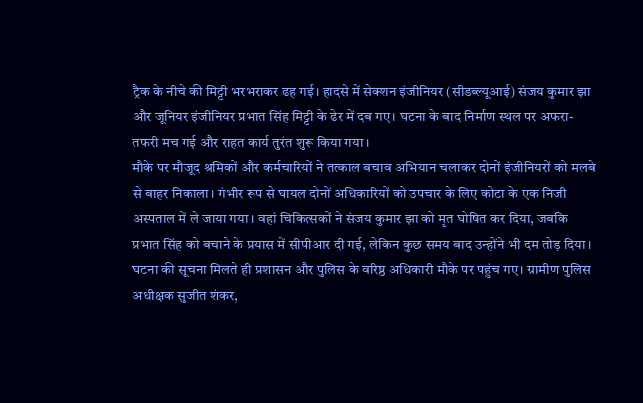ट्रैक के नीचे की मिट्टी भरभराकर ढह गई। हादसे में सेक्शन इंजीनियर (सीडब्ल्यूआई) संजय कुमार झा और जूनियर इंजीनियर प्रभात सिंह मिट्टी के ढेर में दब गए। घटना के बाद निर्माण स्थल पर अफरा-तफरी मच गई और राहत कार्य तुरंत शुरू किया गया।
मौके पर मौजूद श्रमिकों और कर्मचारियों ने तत्काल बचाव अभियान चलाकर दोनों इंजीनियरों को मलबे से बाहर निकाला। गंभीर रूप से घायल दोनों अधिकारियों को उपचार के लिए कोटा के एक निजी अस्पताल में ले जाया गया। वहां चिकित्सकों ने संजय कुमार झा को मृत घोषित कर दिया, जबकि प्रभात सिंह को बचाने के प्रयास में सीपीआर दी गई, लेकिन कुछ समय बाद उन्होंने भी दम तोड़ दिया।
घटना की सूचना मिलते ही प्रशासन और पुलिस के वरिष्ठ अधिकारी मौके पर पहुंच गए। ग्रामीण पुलिस अधीक्षक सुजीत शंकर,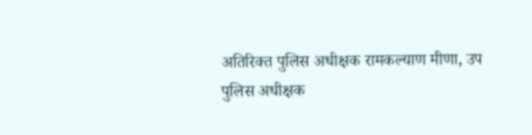अतिरिक्त पुलिस अधीक्षक रामकल्याण मीणा, उप पुलिस अधीक्षक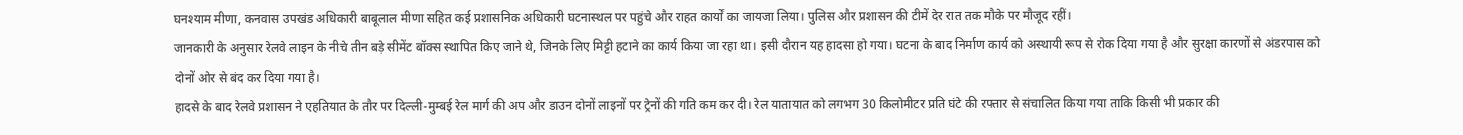घनश्याम मीणा, कनवास उपखंड अधिकारी बाबूलाल मीणा सहित कई प्रशासनिक अधिकारी घटनास्थल पर पहुंचे और राहत कार्यों का जायजा लिया। पुलिस और प्रशासन की टीमें देर रात तक मौके पर मौजूद रहीं।
जानकारी के अनुसार रेलवे लाइन के नीचे तीन बड़े सीमेंट बॉक्स स्थापित किए जाने थे, जिनके लिए मिट्टी हटाने का कार्य किया जा रहा था। इसी दौरान यह हादसा हो गया। घटना के बाद निर्माण कार्य को अस्थायी रूप से रोक दिया गया है और सुरक्षा कारणों से अंडरपास को दोनों ओर से बंद कर दिया गया है।
हादसे के बाद रेलवे प्रशासन ने एहतियात के तौर पर दिल्ली-मुम्बई रेल मार्ग की अप और डाउन दोनों लाइनों पर ट्रेनों की गति कम कर दी। रेल यातायात को लगभग 30 किलोमीटर प्रति घंटे की रफ्तार से संचालित किया गया ताकि किसी भी प्रकार की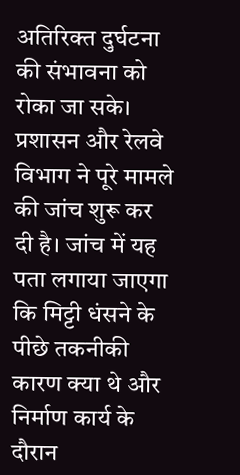अतिरिक्त दुर्घटना की संभावना को रोका जा सके।
प्रशासन और रेलवे विभाग ने पूरे मामले की जांच शुरू कर दी है। जांच में यह पता लगाया जाएगा कि मिट्टी धंसने के पीछे तकनीकी कारण क्या थे और निर्माण कार्य के दौरान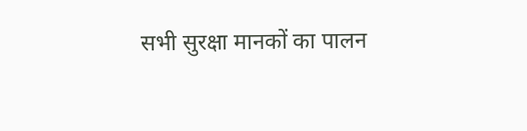सभी सुरक्षा मानकों का पालन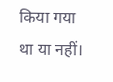किया गया था या नहीं।